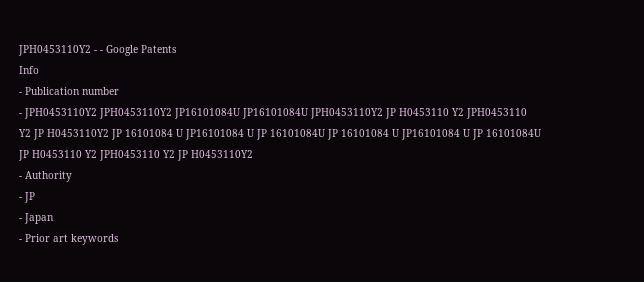JPH0453110Y2 - - Google Patents
Info
- Publication number
- JPH0453110Y2 JPH0453110Y2 JP16101084U JP16101084U JPH0453110Y2 JP H0453110 Y2 JPH0453110 Y2 JP H0453110Y2 JP 16101084 U JP16101084 U JP 16101084U JP 16101084 U JP16101084 U JP 16101084U JP H0453110 Y2 JPH0453110 Y2 JP H0453110Y2
- Authority
- JP
- Japan
- Prior art keywords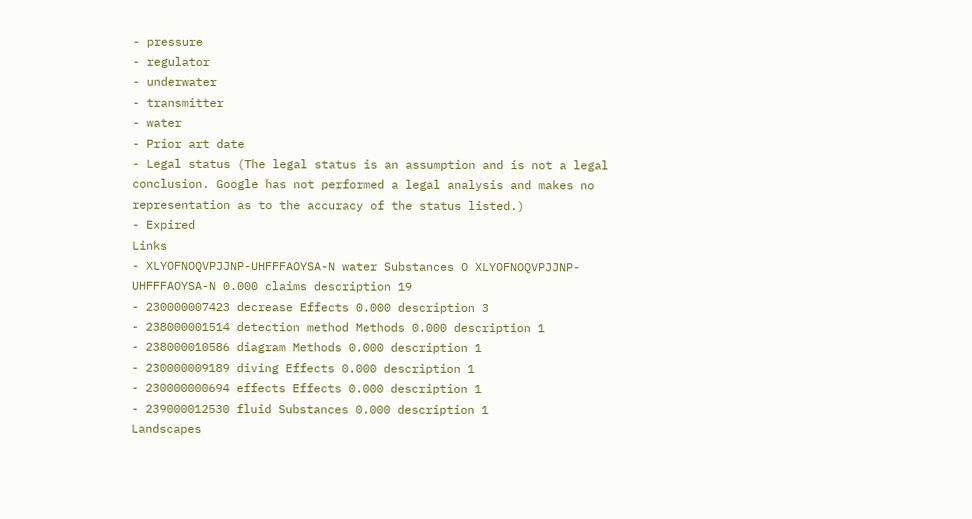- pressure
- regulator
- underwater
- transmitter
- water
- Prior art date
- Legal status (The legal status is an assumption and is not a legal conclusion. Google has not performed a legal analysis and makes no representation as to the accuracy of the status listed.)
- Expired
Links
- XLYOFNOQVPJJNP-UHFFFAOYSA-N water Substances O XLYOFNOQVPJJNP-UHFFFAOYSA-N 0.000 claims description 19
- 230000007423 decrease Effects 0.000 description 3
- 238000001514 detection method Methods 0.000 description 1
- 238000010586 diagram Methods 0.000 description 1
- 230000009189 diving Effects 0.000 description 1
- 230000000694 effects Effects 0.000 description 1
- 239000012530 fluid Substances 0.000 description 1
Landscapes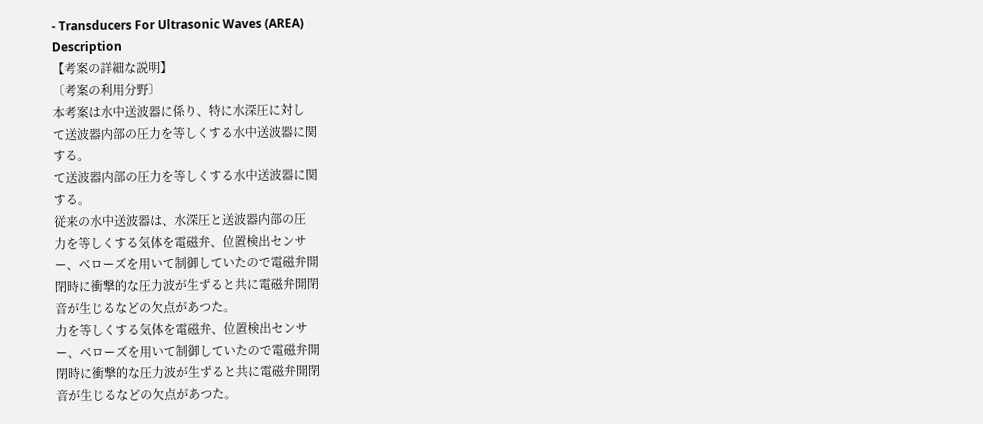- Transducers For Ultrasonic Waves (AREA)
Description
【考案の詳細な説明】
〔考案の利用分野〕
本考案は水中送波器に係り、特に水深圧に対し
て送波器内部の圧力を等しくする水中送波器に関
する。
て送波器内部の圧力を等しくする水中送波器に関
する。
従来の水中送波器は、水深圧と送波器内部の圧
力を等しくする気体を電磁弁、位置検出センサ
ー、ベローズを用いて制御していたので電磁弁開
閉時に衝撃的な圧力波が生ずると共に電磁弁開閉
音が生じるなどの欠点があつた。
力を等しくする気体を電磁弁、位置検出センサ
ー、ベローズを用いて制御していたので電磁弁開
閉時に衝撃的な圧力波が生ずると共に電磁弁開閉
音が生じるなどの欠点があつた。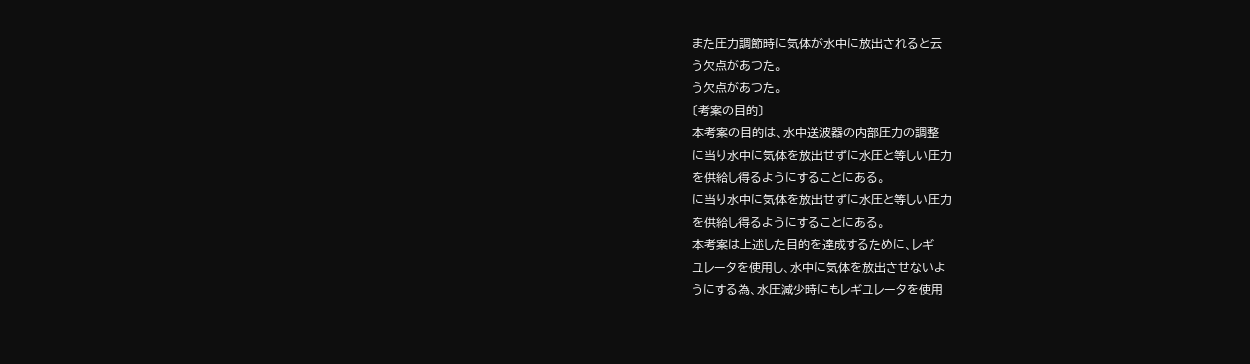また圧力調節時に気体が水中に放出されると云
う欠点があつた。
う欠点があつた。
〔考案の目的〕
本考案の目的は、水中送波器の内部圧力の調整
に当り水中に気体を放出せずに水圧と等しい圧力
を供給し得るようにすることにある。
に当り水中に気体を放出せずに水圧と等しい圧力
を供給し得るようにすることにある。
本考案は上述した目的を達成するために、レギ
ユレータを使用し、水中に気体を放出させないよ
うにする為、水圧減少時にもレギユレータを使用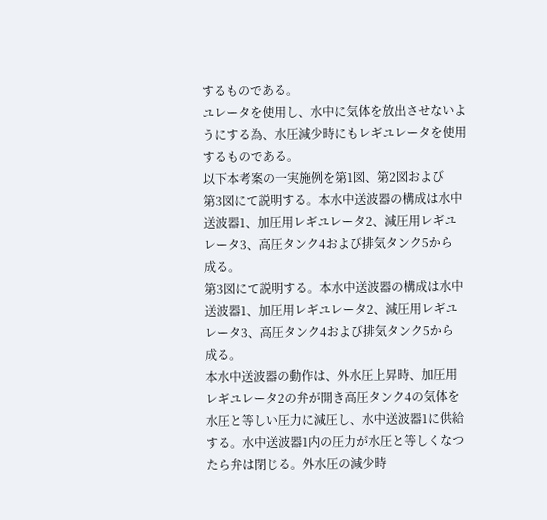するものである。
ユレータを使用し、水中に気体を放出させないよ
うにする為、水圧減少時にもレギユレータを使用
するものである。
以下本考案の一実施例を第1図、第2図および
第3図にて説明する。本水中送波器の構成は水中
送波器1、加圧用レギユレータ2、減圧用レギユ
レータ3、高圧タンク4および排気タンク5から
成る。
第3図にて説明する。本水中送波器の構成は水中
送波器1、加圧用レギユレータ2、減圧用レギユ
レータ3、高圧タンク4および排気タンク5から
成る。
本水中送波器の動作は、外水圧上昇時、加圧用
レギユレータ2の弁が開き高圧タンク4の気体を
水圧と等しい圧力に減圧し、水中送波器1に供給
する。水中送波器1内の圧力が水圧と等しくなつ
たら弁は閉じる。外水圧の減少時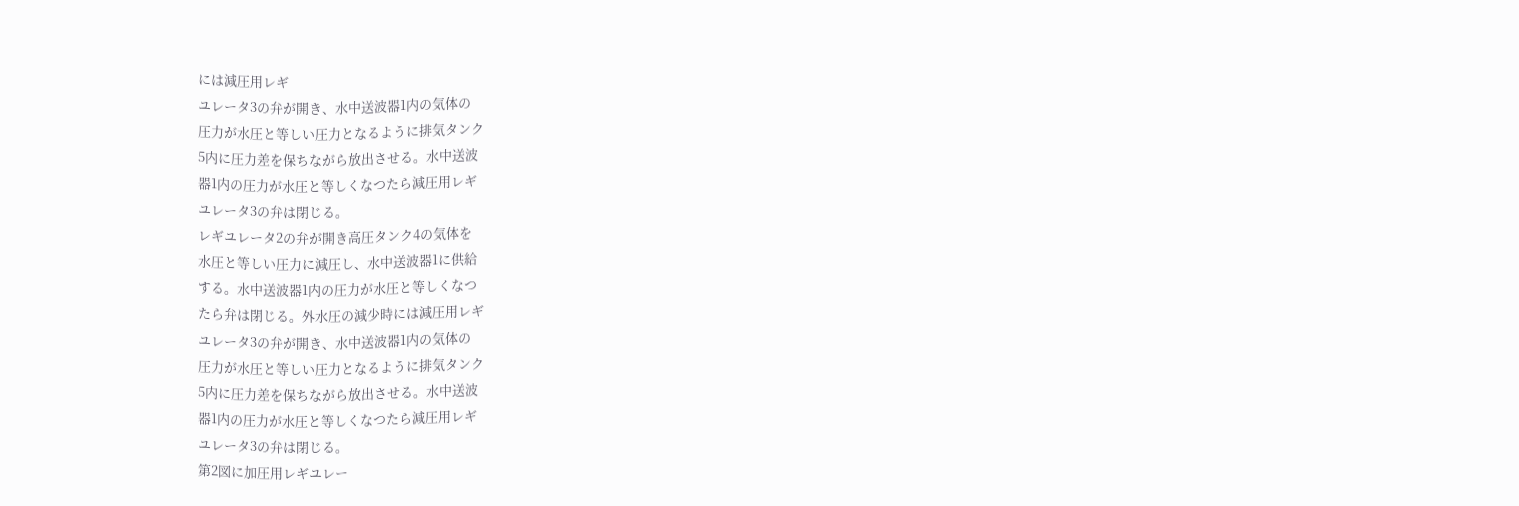には減圧用レギ
ユレータ3の弁が開き、水中送波器1内の気体の
圧力が水圧と等しい圧力となるように排気タンク
5内に圧力差を保ちながら放出させる。水中送波
器1内の圧力が水圧と等しくなつたら減圧用レギ
ユレータ3の弁は閉じる。
レギユレータ2の弁が開き高圧タンク4の気体を
水圧と等しい圧力に減圧し、水中送波器1に供給
する。水中送波器1内の圧力が水圧と等しくなつ
たら弁は閉じる。外水圧の減少時には減圧用レギ
ユレータ3の弁が開き、水中送波器1内の気体の
圧力が水圧と等しい圧力となるように排気タンク
5内に圧力差を保ちながら放出させる。水中送波
器1内の圧力が水圧と等しくなつたら減圧用レギ
ユレータ3の弁は閉じる。
第2図に加圧用レギユレー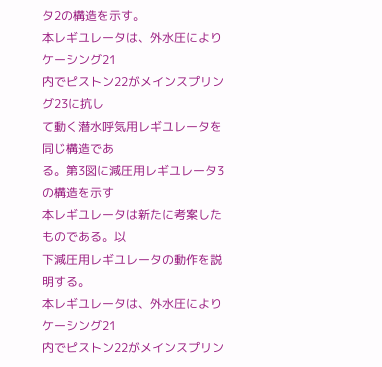タ2の構造を示す。
本レギユレータは、外水圧によりケーシング21
内でピストン22がメインスプリング23に抗し
て動く潜水呼気用レギユレータを同じ構造であ
る。第3図に減圧用レギユレータ3の構造を示す
本レギユレータは新たに考案したものである。以
下減圧用レギユレータの動作を説明する。
本レギユレータは、外水圧によりケーシング21
内でピストン22がメインスプリン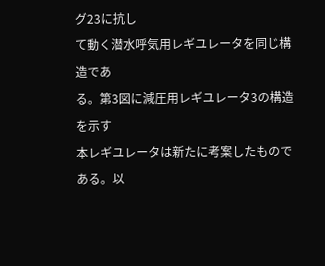グ23に抗し
て動く潜水呼気用レギユレータを同じ構造であ
る。第3図に減圧用レギユレータ3の構造を示す
本レギユレータは新たに考案したものである。以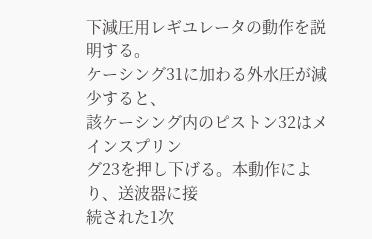下減圧用レギユレータの動作を説明する。
ケーシング31に加わる外水圧が減少すると、
該ケーシング内のピストン32はメインスプリン
グ23を押し下げる。本動作により、送波器に接
続された1次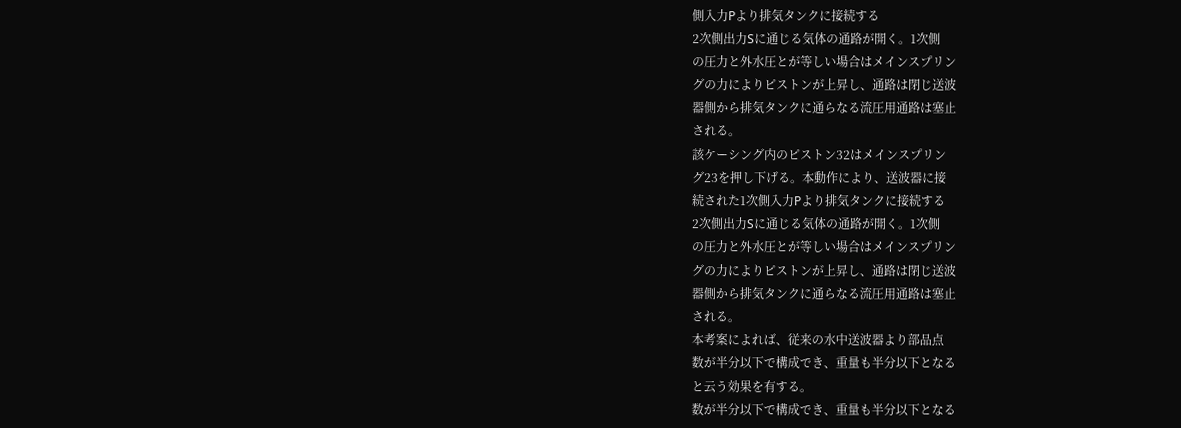側入力Pより排気タンクに接続する
2次側出力Sに通じる気体の通路が開く。1次側
の圧力と外水圧とが等しい場合はメインスプリン
グの力によりピストンが上昇し、通路は閉じ送波
器側から排気タンクに通らなる流圧用通路は塞止
される。
該ケーシング内のピストン32はメインスプリン
グ23を押し下げる。本動作により、送波器に接
続された1次側入力Pより排気タンクに接続する
2次側出力Sに通じる気体の通路が開く。1次側
の圧力と外水圧とが等しい場合はメインスプリン
グの力によりピストンが上昇し、通路は閉じ送波
器側から排気タンクに通らなる流圧用通路は塞止
される。
本考案によれば、従来の水中送波器より部品点
数が半分以下で構成でき、重量も半分以下となる
と云う効果を有する。
数が半分以下で構成でき、重量も半分以下となる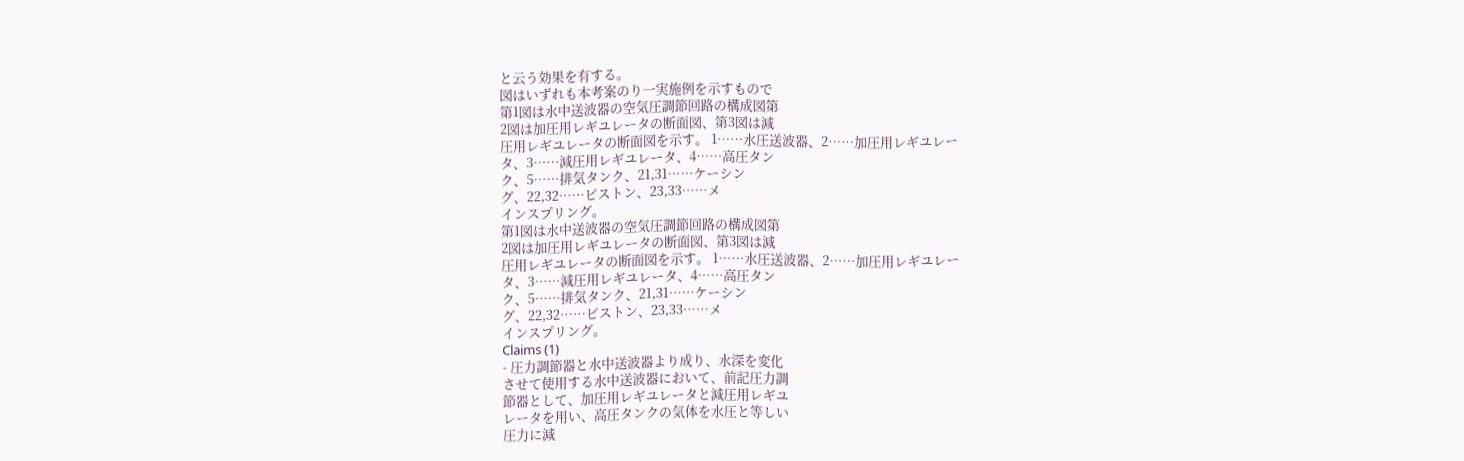と云う効果を有する。
図はいずれも本考案のり一実施例を示すもので
第1図は水中送波器の空気圧調節回路の構成図第
2図は加圧用レギユレータの断面図、第3図は減
圧用レギユレータの断面図を示す。 1……水圧送波器、2……加圧用レギユレー
タ、3……減圧用レギユレータ、4……高圧タン
ク、5……排気タンク、21,31……ケーシン
グ、22,32……ピストン、23,33……メ
インスプリング。
第1図は水中送波器の空気圧調節回路の構成図第
2図は加圧用レギユレータの断面図、第3図は減
圧用レギユレータの断面図を示す。 1……水圧送波器、2……加圧用レギユレー
タ、3……減圧用レギユレータ、4……高圧タン
ク、5……排気タンク、21,31……ケーシン
グ、22,32……ピストン、23,33……メ
インスプリング。
Claims (1)
- 圧力調節器と水中送波器より成り、水深を変化
させて使用する水中送波器において、前記圧力調
節器として、加圧用レギユレータと減圧用レギユ
レータを用い、高圧タンクの気体を水圧と等しい
圧力に減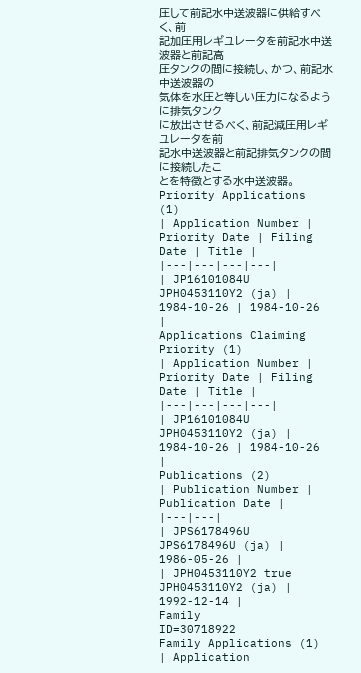圧して前記水中送波器に供給すべく、前
記加圧用レギユレータを前記水中送波器と前記高
圧タンクの間に接続し、かつ、前記水中送波器の
気体を水圧と等しい圧力になるように排気タンク
に放出させるべく、前記減圧用レギユレータを前
記水中送波器と前記排気タンクの間に接続したこ
とを特徴とする水中送波器。
Priority Applications (1)
| Application Number | Priority Date | Filing Date | Title |
|---|---|---|---|
| JP16101084U JPH0453110Y2 (ja) | 1984-10-26 | 1984-10-26 |
Applications Claiming Priority (1)
| Application Number | Priority Date | Filing Date | Title |
|---|---|---|---|
| JP16101084U JPH0453110Y2 (ja) | 1984-10-26 | 1984-10-26 |
Publications (2)
| Publication Number | Publication Date |
|---|---|
| JPS6178496U JPS6178496U (ja) | 1986-05-26 |
| JPH0453110Y2 true JPH0453110Y2 (ja) | 1992-12-14 |
Family
ID=30718922
Family Applications (1)
| Application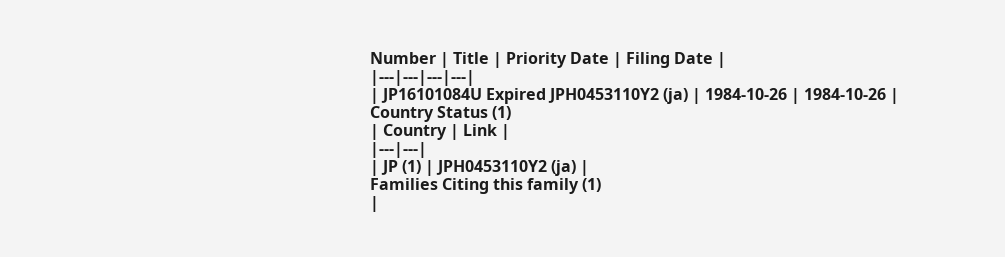Number | Title | Priority Date | Filing Date |
|---|---|---|---|
| JP16101084U Expired JPH0453110Y2 (ja) | 1984-10-26 | 1984-10-26 |
Country Status (1)
| Country | Link |
|---|---|
| JP (1) | JPH0453110Y2 (ja) |
Families Citing this family (1)
|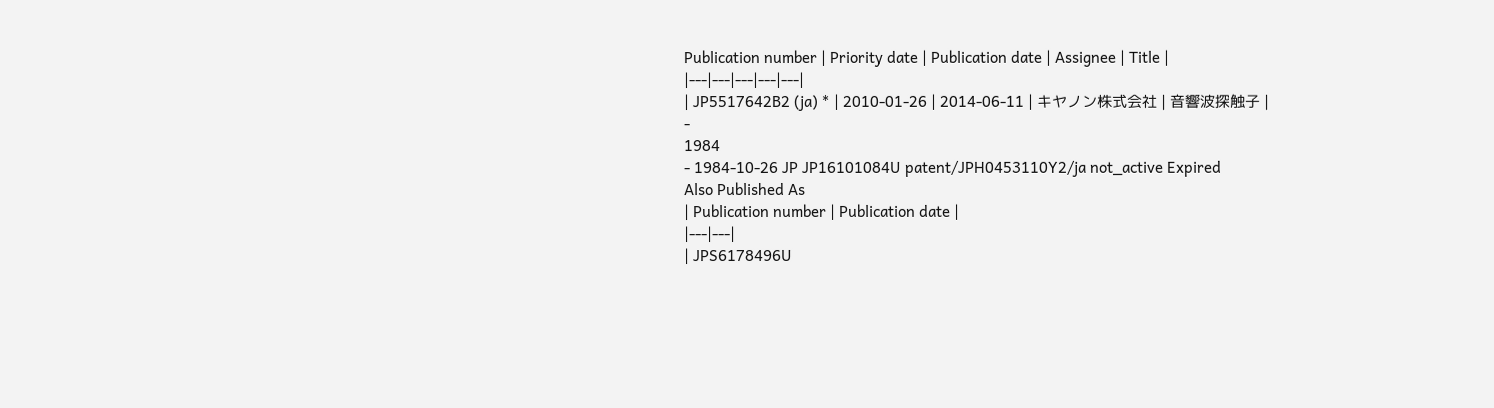Publication number | Priority date | Publication date | Assignee | Title |
|---|---|---|---|---|
| JP5517642B2 (ja) * | 2010-01-26 | 2014-06-11 | キヤノン株式会社 | 音響波探触子 |
-
1984
- 1984-10-26 JP JP16101084U patent/JPH0453110Y2/ja not_active Expired
Also Published As
| Publication number | Publication date |
|---|---|
| JPS6178496U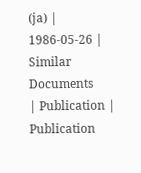(ja) | 1986-05-26 |
Similar Documents
| Publication | Publication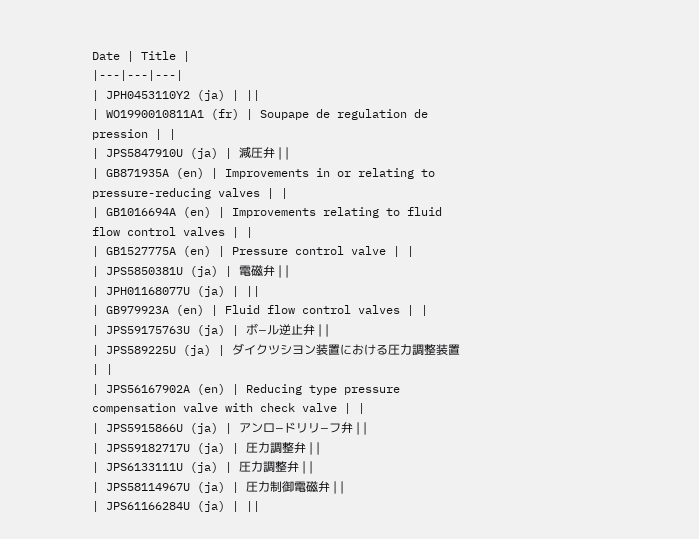Date | Title |
|---|---|---|
| JPH0453110Y2 (ja) | ||
| WO1990010811A1 (fr) | Soupape de regulation de pression | |
| JPS5847910U (ja) | 減圧弁 | |
| GB871935A (en) | Improvements in or relating to pressure-reducing valves | |
| GB1016694A (en) | Improvements relating to fluid flow control valves | |
| GB1527775A (en) | Pressure control valve | |
| JPS5850381U (ja) | 電磁弁 | |
| JPH01168077U (ja) | ||
| GB979923A (en) | Fluid flow control valves | |
| JPS59175763U (ja) | ボ−ル逆止弁 | |
| JPS589225U (ja) | ダイクツシヨン装置における圧力調整装置 | |
| JPS56167902A (en) | Reducing type pressure compensation valve with check valve | |
| JPS5915866U (ja) | アンロ−ドリリ−フ弁 | |
| JPS59182717U (ja) | 圧力調整弁 | |
| JPS6133111U (ja) | 圧力調整弁 | |
| JPS58114967U (ja) | 圧力制御電磁弁 | |
| JPS61166284U (ja) | ||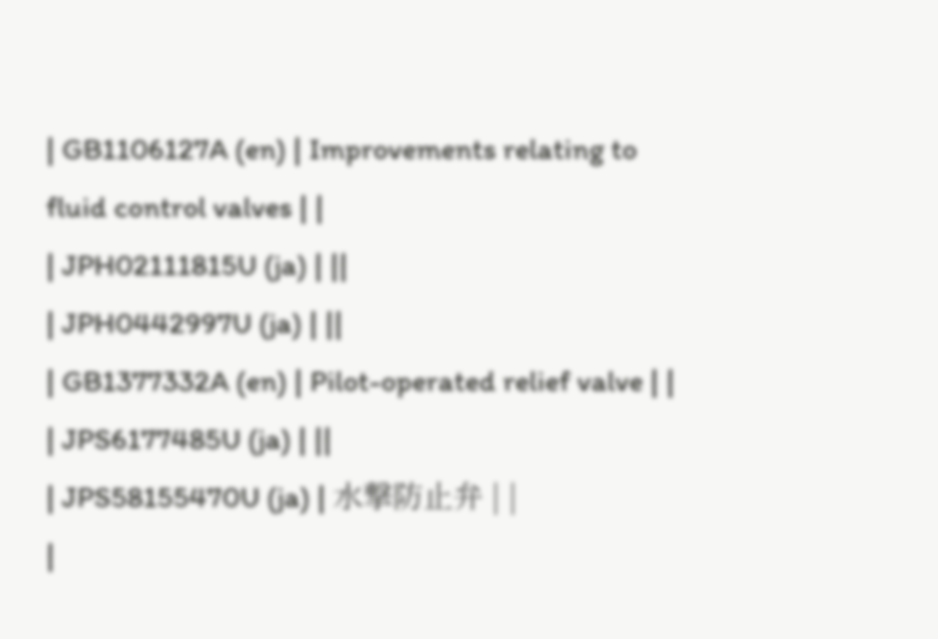| GB1106127A (en) | Improvements relating to fluid control valves | |
| JPH02111815U (ja) | ||
| JPH0442997U (ja) | ||
| GB1377332A (en) | Pilot-operated relief valve | |
| JPS6177485U (ja) | ||
| JPS58155470U (ja) | 水撃防止弁 | |
|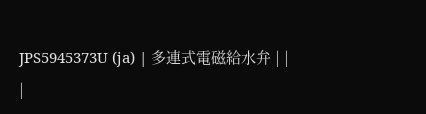JPS5945373U (ja) | 多連式電磁給水弁 | |
|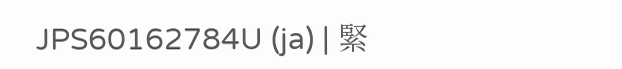JPS60162784U (ja) | 緊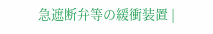急遮断弁等の緩衝装置 |